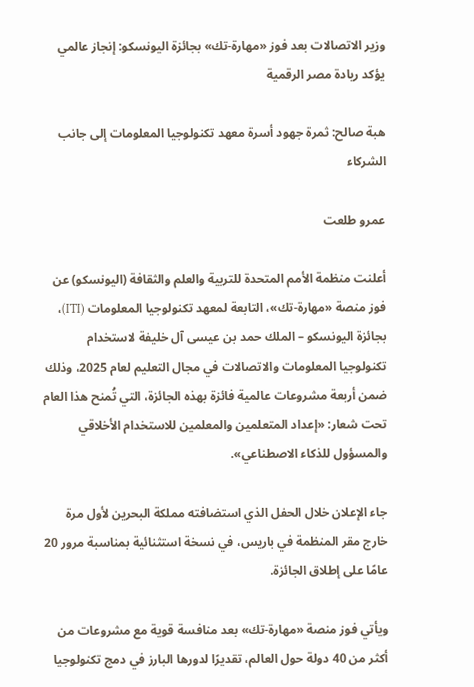وزير الاتصالات بعد فوز «مهارة-تك» بجائزة اليونسكو: إنجاز عالمي يؤكد ريادة مصر الرقمية

هبة صالح: ثمرة جهود أسرة معهد تكنولوجيا المعلومات إلى جانب الشركاء

عمرو طلعت

أعلنت منظمة الأمم المتحدة للتربية والعلم والثقافة (اليونسكو) عن فوز منصة «مهارة-تك»، التابعة لمعهد تكنولوجيا المعلومات (ITI)، بجائزة اليونسكو – الملك حمد بن عيسى آل خليفة لاستخدام تكنولوجيا المعلومات والاتصالات في مجال التعليم لعام 2025، وذلك ضمن أربعة مشروعات عالمية فائزة بهذه الجائزة، التي تُمنح هذا العام تحت شعار: «إعداد المتعلمين والمعلمين للاستخدام الأخلاقي والمسؤول للذكاء الاصطناعي».

جاء الإعلان خلال الحفل الذي استضافته مملكة البحرين لأول مرة خارج مقر المنظمة في باريس، في نسخة استثنائية بمناسبة مرور 20 عامًا على إطلاق الجائزة.

ويأتي فوز منصة «مهارة-تك» بعد منافسة قوية مع مشروعات من أكثر من 40 دولة حول العالم، تقديرًا لدورها البارز في دمج تكنولوجيا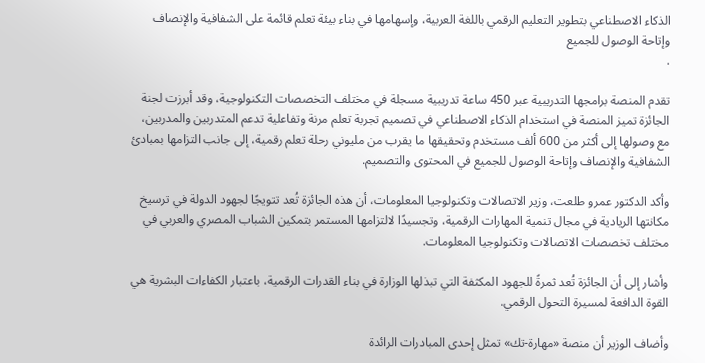الذكاء الاصطناعي بتطوير التعليم الرقمي باللغة العربية، وإسهامها في بناء بيئة تعلم قائمة على الشفافية والإنصاف وإتاحة الوصول للجميع
.

تقدم المنصة برامجها التدريبية عبر 450 ساعة تدريبية مسجلة في مختلف التخصصات التكنولوجية، وقد أبرزت لجنة الجائزة تميز المنصة في استخدام الذكاء الاصطناعي في تصميم تجربة تعلم مرنة وتفاعلية تدعم المتدربين والمدربين، مع وصولها إلى أكثر من 600 ألف مستخدم وتحقيقها ما يقرب من مليوني رحلة تعلم رقمية، إلى جانب التزامها بمبادئ الشفافية والإنصاف وإتاحة الوصول للجميع في المحتوى والتصميم.

وأكد الدكتور عمرو طلعت، وزير الاتصالات وتكنولوجيا المعلومات، أن هذه الجائزة تُعد تتويجًا لجهود الدولة في ترسيخ مكانتها الريادية في مجال تنمية المهارات الرقمية، وتجسيدًا لالتزامها المستمر بتمكين الشباب المصري والعربي في مختلف تخصصات الاتصالات وتكنولوجيا المعلومات.

وأشار إلى أن الجائزة تُعد ثمرةً للجهود المكثفة التي تبذلها الوزارة في بناء القدرات الرقمية، باعتبار الكفاءات البشرية هي القوة الدافعة لمسيرة التحول الرقمي.

وأضاف الوزير أن منصة «مهارة-تك» تمثل إحدى المبادرات الرائدة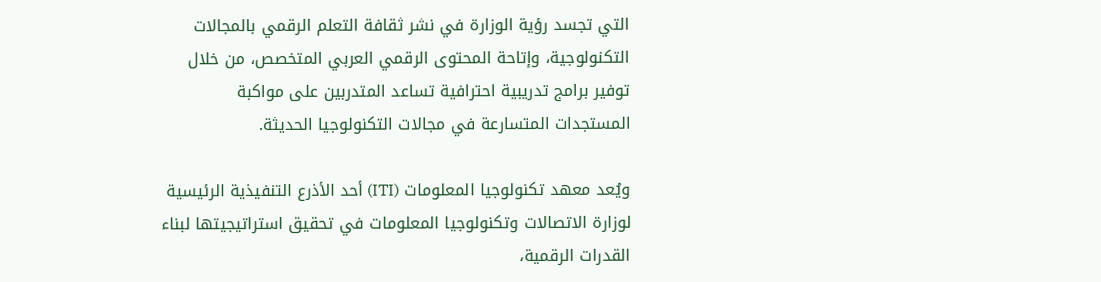التي تجسد رؤية الوزارة في نشر ثقافة التعلم الرقمي بالمجالات التكنولوجية، وإتاحة المحتوى الرقمي العربي المتخصص، من خلال توفير برامج تدريبية احترافية تساعد المتدربين على مواكبة المستجدات المتسارعة في مجالات التكنولوجيا الحديثة.

ويُعد معهد تكنولوجيا المعلومات (ITI) أحد الأذرع التنفيذية الرئيسية لوزارة الاتصالات وتكنولوجيا المعلومات في تحقيق استراتيجيتها لبناء القدرات الرقمية،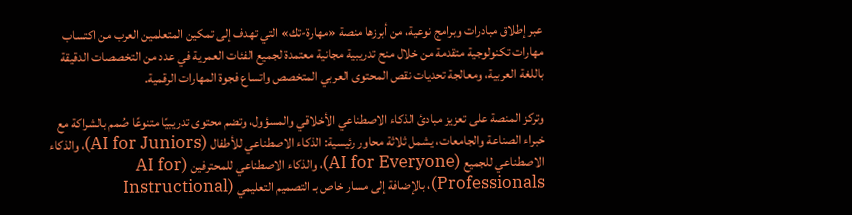عبر إطلاق مبادرات وبرامج نوعية، من أبرزها منصة «مهارة-تك» التي تهدف إلى تمكين المتعلمين العرب من اكتساب مهارات تكنولوجية متقدمة من خلال منح تدريبية مجانية معتمدة لجميع الفئات العمرية في عدد من التخصصات الدقيقة باللغة العربية، ومعالجة تحديات نقص المحتوى العربي المتخصص واتساع فجوة المهارات الرقمية.

وتركز المنصة على تعزيز مبادئ الذكاء الاصطناعي الأخلاقي والمسؤول، وتضم محتوى تدريبيًا متنوعًا صُمم بالشراكة مع خبراء الصناعة والجامعات، يشمل ثلاثة محاور رئيسية: الذكاء الاصطناعي للأطفال (AI for Juniors)، والذكاء الاصطناعي للجميع (AI for Everyone)، والذكاء الاصطناعي للمحترفين (AI for Professionals)، بالإضافة إلى مسار خاص بـ التصميم التعليمي (Instructional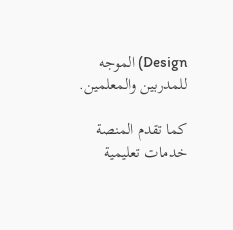Design) الموجه للمدربين والمعلمين.

كما تقدم المنصة خدمات تعليمية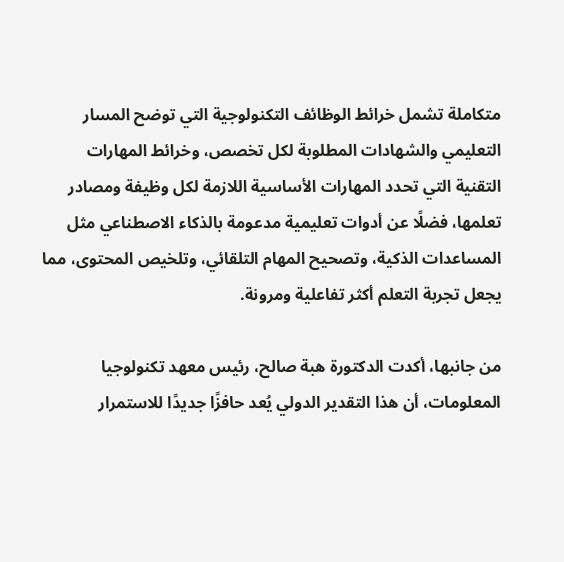متكاملة تشمل خرائط الوظائف التكنولوجية التي توضح المسار التعليمي والشهادات المطلوبة لكل تخصص، وخرائط المهارات التقنية التي تحدد المهارات الأساسية اللازمة لكل وظيفة ومصادر تعلمها، فضلًا عن أدوات تعليمية مدعومة بالذكاء الاصطناعي مثل المساعدات الذكية، وتصحيح المهام التلقائي، وتلخيص المحتوى، مما يجعل تجربة التعلم أكثر تفاعلية ومرونة.

من جانبها، أكدت الدكتورة هبة صالح، رئيس معهد تكنولوجيا المعلومات، أن هذا التقدير الدولي يُعد حافزًا جديدًا للاستمرار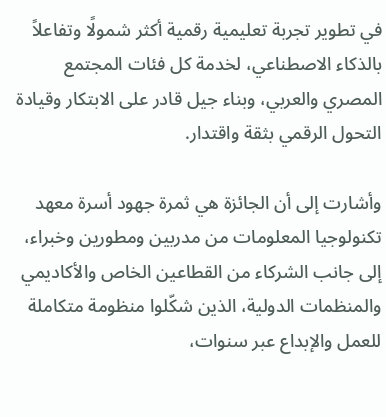في تطوير تجربة تعليمية رقمية أكثر شمولًا وتفاعلاً بالذكاء الاصطناعي، لخدمة كل فئات المجتمع المصري والعربي، وبناء جيل قادر على الابتكار وقيادة التحول الرقمي بثقة واقتدار.

وأشارت إلى أن الجائزة هي ثمرة جهود أسرة معهد تكنولوجيا المعلومات من مدربين ومطورين وخبراء، إلى جانب الشركاء من القطاعين الخاص والأكاديمي والمنظمات الدولية، الذين شكّلوا منظومة متكاملة للعمل والإبداع عبر سنوات،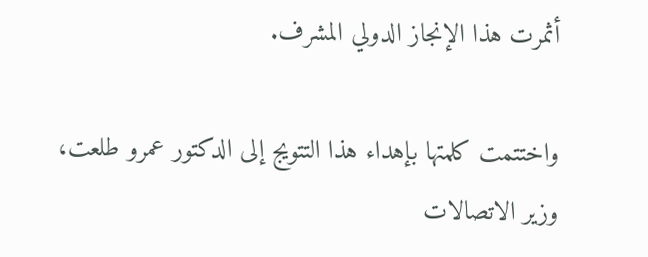أثمرت هذا الإنجاز الدولي المشرف.

واختتمت كلمتها بإهداء هذا التتويج إلى الدكتور عمرو طلعت، وزير الاتصالات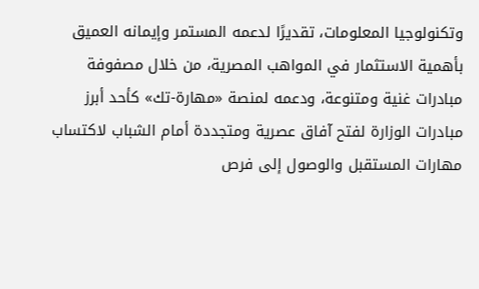وتكنولوجيا المعلومات، تقديرًا لدعمه المستمر وإيمانه العميق بأهمية الاستثمار في المواهب المصرية، من خلال مصفوفة مبادرات غنية ومتنوعة، ودعمه لمنصة «مهارة-تك» كأحد أبرز مبادرات الوزارة لفتح آفاق عصرية ومتجددة أمام الشباب لاكتساب مهارات المستقبل والوصول إلى فرص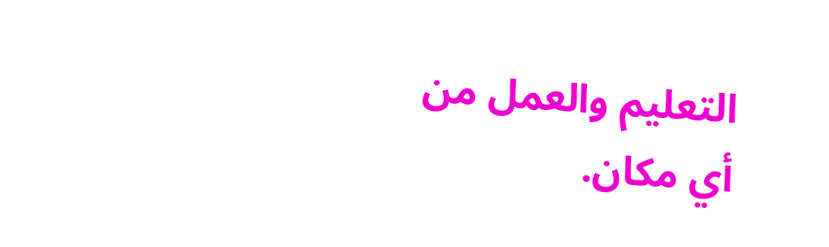التعليم والعمل من أي مكان.